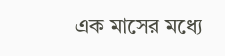এক মাসের মধ্যে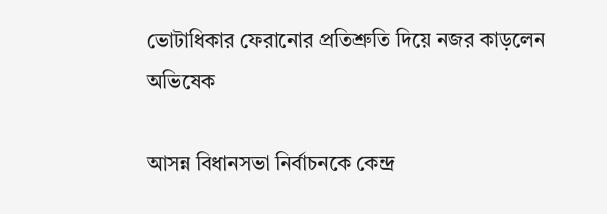ভোটাধিকার ফেরানোর প্রতিশ্রুতি দিয়ে নজর কাড়লেন অভিষেক

আসন্ন বিধানসভা নির্বাচনকে কেন্দ্র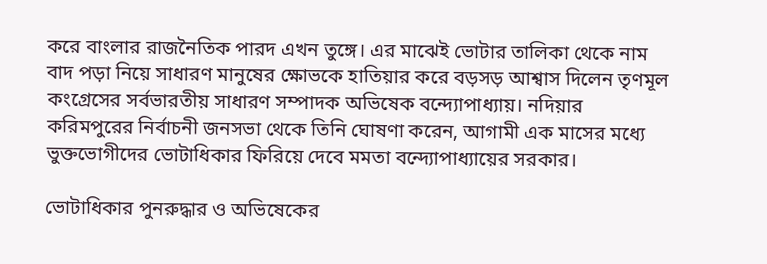করে বাংলার রাজনৈতিক পারদ এখন তুঙ্গে। এর মাঝেই ভোটার তালিকা থেকে নাম বাদ পড়া নিয়ে সাধারণ মানুষের ক্ষোভকে হাতিয়ার করে বড়সড় আশ্বাস দিলেন তৃণমূল কংগ্রেসের সর্বভারতীয় সাধারণ সম্পাদক অভিষেক বন্দ্যোপাধ্যায়। নদিয়ার করিমপুরের নির্বাচনী জনসভা থেকে তিনি ঘোষণা করেন, আগামী এক মাসের মধ্যে ভুক্তভোগীদের ভোটাধিকার ফিরিয়ে দেবে মমতা বন্দ্যোপাধ্যায়ের সরকার।

ভোটাধিকার পুনরুদ্ধার ও অভিষেকের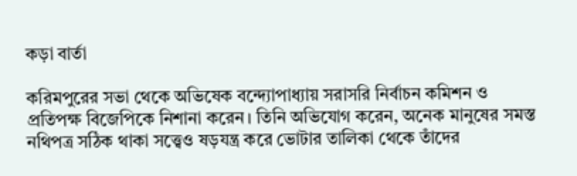কড়া বার্তা

করিমপুরের সভা থেকে অভিষেক বন্দ্যোপাধ্যায় সরাসরি নির্বাচন কমিশন ও প্রতিপক্ষ বিজেপিকে নিশানা করেন। তিনি অভিযোগ করেন, অনেক মানুষের সমস্ত নথিপত্র সঠিক থাকা সত্ত্বেও ষড়যন্ত্র করে ভোটার তালিকা থেকে তাঁদের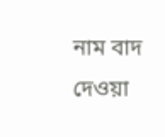নাম বাদ দেওয়া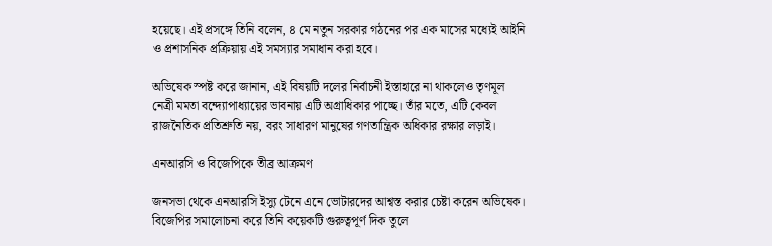হয়েছে। এই প্রসঙ্গে তিনি বলেন, ৪ মে নতুন সরকার গঠনের পর এক মাসের মধ্যেই আইনি ও প্রশাসনিক প্রক্রিয়ায় এই সমস্যার সমাধান করা হবে।

অভিষেক স্পষ্ট করে জানান, এই বিষয়টি দলের নির্বাচনী ইস্তাহারে না থাকলেও তৃণমূল নেত্রী মমতা বন্দ্যোপাধ্যায়ের ভাবনায় এটি অগ্রাধিকার পাচ্ছে। তাঁর মতে, এটি কেবল রাজনৈতিক প্রতিশ্রুতি নয়, বরং সাধারণ মানুষের গণতান্ত্রিক অধিকার রক্ষার লড়াই।

এনআরসি ও বিজেপিকে তীব্র আক্রমণ

জনসভা থেকে এনআরসি ইস্যু টেনে এনে ভোটারদের আশ্বস্ত করার চেষ্টা করেন অভিষেক। বিজেপির সমালোচনা করে তিনি কয়েকটি গুরুত্বপূর্ণ দিক তুলে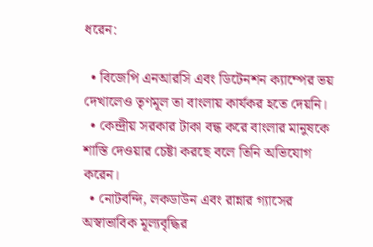ধরেন:

  • বিজেপি এনআরসি এবং ডিটেনশন ক্যাম্পের ভয় দেখালেও তৃণমূল তা বাংলায় কার্যকর হতে দেয়নি।
  • কেন্দ্রীয় সরকার টাকা বন্ধ করে বাংলার মানুষকে শাস্তি দেওয়ার চেষ্টা করছে বলে তিনি অভিযোগ করেন।
  • নোটবন্দি, লকডাউন এবং রান্নার গ্যাসের অস্বাভাবিক মূল্যবৃদ্ধির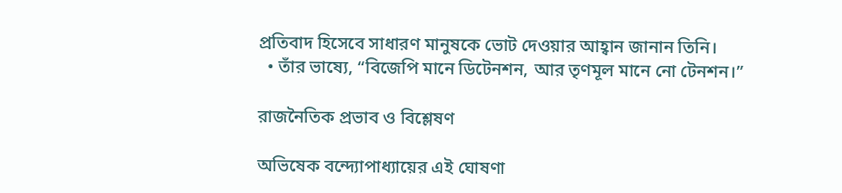প্রতিবাদ হিসেবে সাধারণ মানুষকে ভোট দেওয়ার আহ্বান জানান তিনি।
  • তাঁর ভাষ্যে, “বিজেপি মানে ডিটেনশন, আর তৃণমূল মানে নো টেনশন।”

রাজনৈতিক প্রভাব ও বিশ্লেষণ

অভিষেক বন্দ্যোপাধ্যায়ের এই ঘোষণা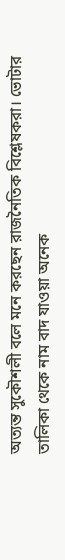অত্যন্ত সুকৌশলী বলে মনে করছেন রাজনৈতিক বিশ্লেষকরা। ভোটার তালিকা থেকে নাম বাদ যাওয়া অনেক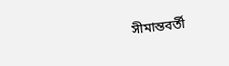সীমান্তবর্তী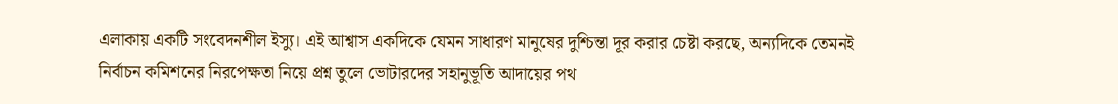এলাকায় একটি সংবেদনশীল ইস্যু। এই আশ্বাস একদিকে যেমন সাধারণ মানুষের দুশ্চিন্তা দূর করার চেষ্টা করছে, অন্যদিকে তেমনই নির্বাচন কমিশনের নিরপেক্ষতা নিয়ে প্রশ্ন তুলে ভোটারদের সহানুভূতি আদায়ের পথ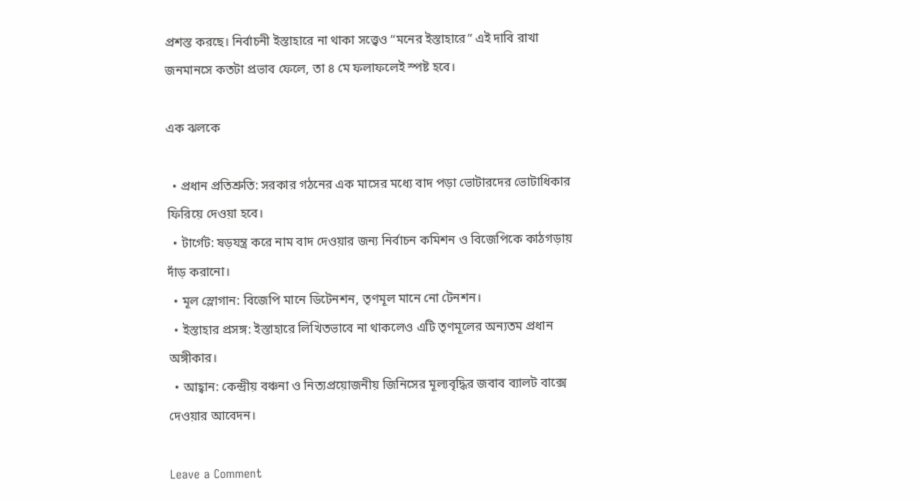প্রশস্ত করছে। নির্বাচনী ইস্তাহারে না থাকা সত্ত্বেও “মনের ইস্তাহারে” এই দাবি রাখা জনমানসে কতটা প্রভাব ফেলে, তা ৪ মে ফলাফলেই স্পষ্ট হবে।

এক ঝলকে

  • প্রধান প্রতিশ্রুতি: সরকার গঠনের এক মাসের মধ্যে বাদ পড়া ভোটারদের ভোটাধিকার ফিরিয়ে দেওয়া হবে।
  • টার্গেট: ষড়যন্ত্র করে নাম বাদ দেওয়ার জন্য নির্বাচন কমিশন ও বিজেপিকে কাঠগড়ায় দাঁড় করানো।
  • মূল স্লোগান: বিজেপি মানে ডিটেনশন, তৃণমূল মানে নো টেনশন।
  • ইস্তাহার প্রসঙ্গ: ইস্তাহারে লিখিতভাবে না থাকলেও এটি তৃণমূলের অন্যতম প্রধান অঙ্গীকার।
  • আহ্বান: কেন্দ্রীয় বঞ্চনা ও নিত্যপ্রয়োজনীয় জিনিসের মূল্যবৃদ্ধির জবাব ব্যালট বাক্সে দেওয়ার আবেদন।

Leave a Comment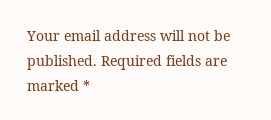Your email address will not be published. Required fields are marked *